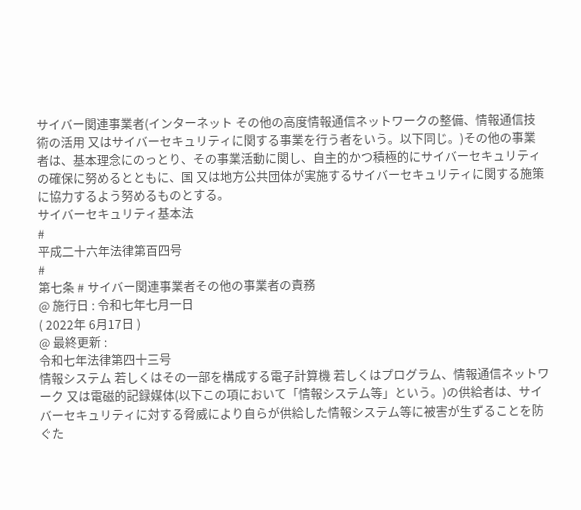サイバー関連事業者(インターネット その他の高度情報通信ネットワークの整備、情報通信技術の活用 又はサイバーセキュリティに関する事業を行う者をいう。以下同じ。)その他の事業者は、基本理念にのっとり、その事業活動に関し、自主的かつ積極的にサイバーセキュリティの確保に努めるとともに、国 又は地方公共団体が実施するサイバーセキュリティに関する施策に協力するよう努めるものとする。
サイバーセキュリティ基本法
#
平成二十六年法律第百四号
#
第七条 # サイバー関連事業者その他の事業者の責務
@ 施行日 : 令和七年七月一日
( 2022年 6月17日 )
@ 最終更新 :
令和七年法律第四十三号
情報システム 若しくはその一部を構成する電子計算機 若しくはプログラム、情報通信ネットワーク 又は電磁的記録媒体(以下この項において「情報システム等」という。)の供給者は、サイバーセキュリティに対する脅威により自らが供給した情報システム等に被害が生ずることを防ぐた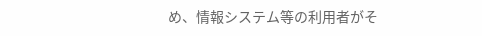め、情報システム等の利用者がそ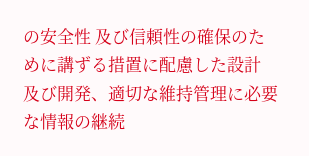の安全性 及び信頼性の確保のために講ずる措置に配慮した設計 及び開発、適切な維持管理に必要な情報の継続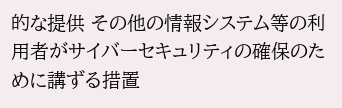的な提供 その他の情報システム等の利用者がサイバーセキュリティの確保のために講ずる措置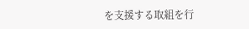を支援する取組を行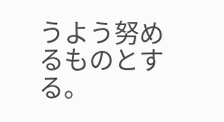うよう努めるものとする。